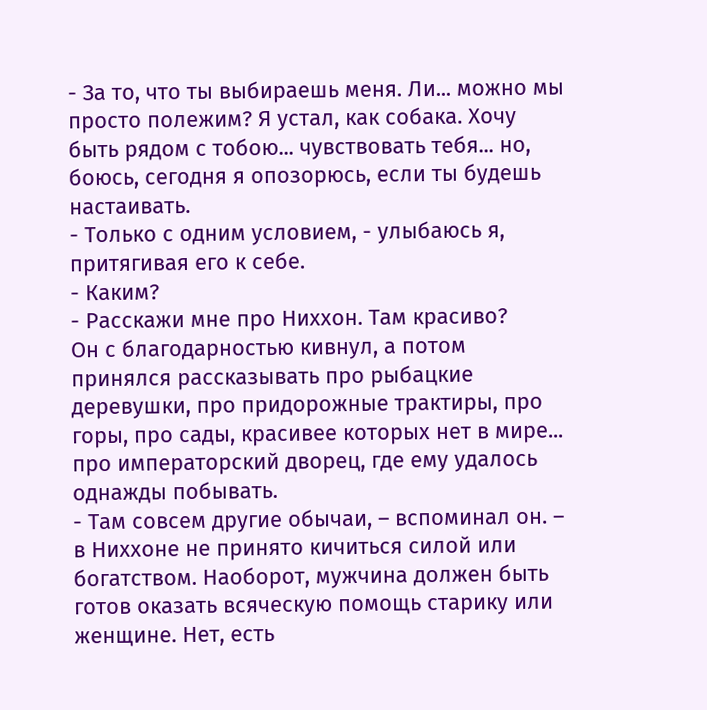- За то, что ты выбираешь меня. Ли... можно мы просто полежим? Я устал, как собака. Хочу быть рядом с тобою... чувствовать тебя... но, боюсь, сегодня я опозорюсь, если ты будешь настаивать.
- Только с одним условием, - улыбаюсь я, притягивая его к себе.
- Каким?
- Расскажи мне про Ниххон. Там красиво?
Он с благодарностью кивнул, а потом принялся рассказывать про рыбацкие деревушки, про придорожные трактиры, про горы, про сады, красивее которых нет в мире... про императорский дворец, где ему удалось однажды побывать.
- Там совсем другие обычаи, – вспоминал он. – в Ниххоне не принято кичиться силой или богатством. Наоборот, мужчина должен быть готов оказать всяческую помощь старику или женщине. Нет, есть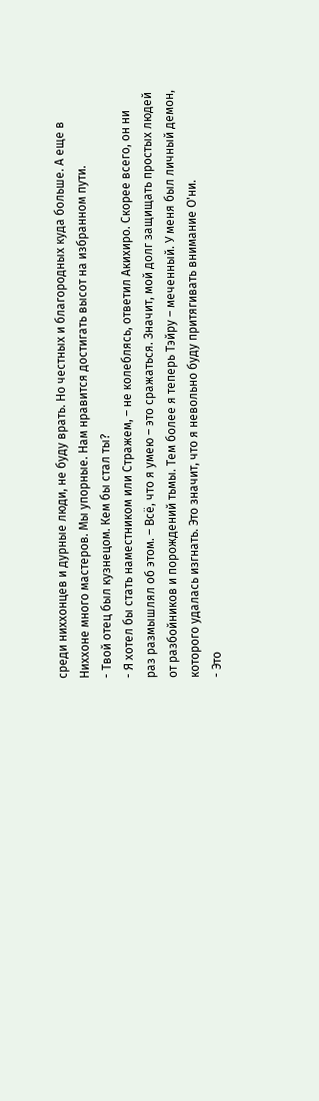среди ниххонцев и дурные люди, не буду врать. Но честных и благородных куда больше. А еще в Ниххоне много мастеров. Мы упорные. Нам нравится достигать высот на избранном пути.
- Твой отец был кузнецом. Кем бы стал ты?
- Я хотел бы стать наместником или Стражем, – не колеблясь, ответил Акихиро. Скорее всего, он ни раз размышлял об этом. – Всё, что я умею – это сражаться. Значит, мой долг защищать простых людей от разбойников и порождений тьмы. Тем более я теперь Тэйру – меченный. У меня был личный демон, которого удалась изгнать. Это значит, что я невольно буду притягивать внимание О'ни.
- Это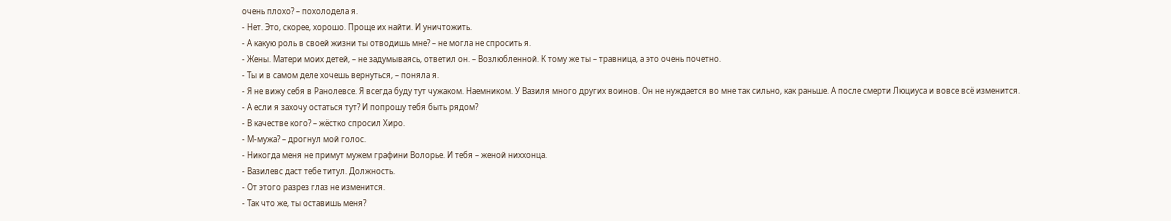очень плохо? – похолодела я.
- Нет. Это, скорее, хорошо. Проще их найти. И уничтожить.
- А какую роль в своей жизни ты отводишь мне? – не могла не спросить я.
- Жены. Матери моих детей, – не задумываясь, ответил он. – Возлюбленной. К тому же ты – травница, а это очень почетно.
- Ты и в самом деле хочешь вернуться, – поняла я.
- Я не вижу себя в Ранолевсе. Я всегда буду тут чужаком. Наемником. У Вазиля много других воинов. Он не нуждается во мне так сильно, как раньше. А после смерти Люциуса и вовсе всё изменится.
- А если я захочу остаться тут? И попрошу тебя быть рядом?
- В качестве кого? – жёстко спросил Хиро.
- М-мужа? – дрогнул мой голос.
- Никогда меня не примут мужем графини Волорье. И тебя – женой ниххонца.
- Вазилевс даст тебе титул. Должность.
- От этого разрез глаз не изменится.
- Так что же, ты оставишь меня?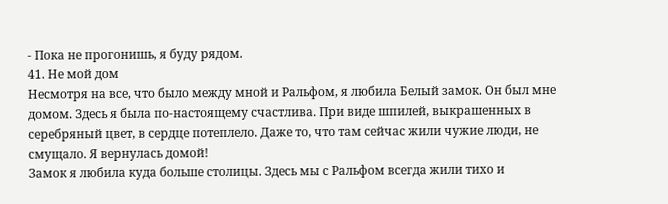- Пока не прогонишь, я буду рядом.
41. Не мой дом
Несмотря на все, что было между мной и Ральфом, я любила Белый замок. Он был мне домом. Здесь я была по-настоящему счастлива. При виде шпилей, выкрашенных в серебряный цвет, в сердце потеплело. Даже то, что там сейчас жили чужие люди, не смущало. Я вернулась домой!
Замок я любила куда больше столицы. Здесь мы с Ральфом всегда жили тихо и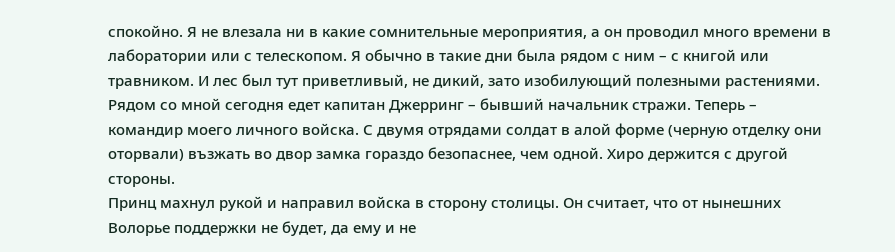спокойно. Я не влезала ни в какие сомнительные мероприятия, а он проводил много времени в лаборатории или с телескопом. Я обычно в такие дни была рядом с ним – с книгой или травником. И лес был тут приветливый, не дикий, зато изобилующий полезными растениями.
Рядом со мной сегодня едет капитан Джерринг – бывший начальник стражи. Теперь – командир моего личного войска. С двумя отрядами солдат в алой форме (черную отделку они оторвали) възжать во двор замка гораздо безопаснее, чем одной. Хиро держится с другой стороны.
Принц махнул рукой и направил войска в сторону столицы. Он считает, что от нынешних Волорье поддержки не будет, да ему и не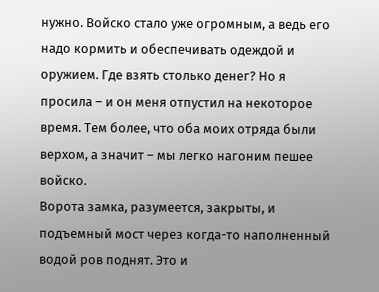нужно. Войско стало уже огромным, а ведь его надо кормить и обеспечивать одеждой и оружием. Где взять столько денег? Но я просила – и он меня отпустил на некоторое время. Тем более, что оба моих отряда были верхом, а значит – мы легко нагоним пешее войско.
Ворота замка, разумеется, закрыты, и подъемный мост через когда-то наполненный водой ров поднят. Это и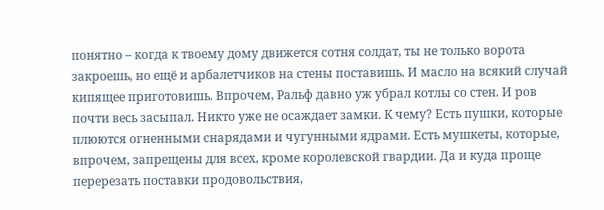понятно – когда к твоему дому движется сотня солдат, ты не только ворота закроешь, но ещё и арбалетчиков на стены поставишь. И масло на всякий случай кипящее приготовишь. Впрочем, Ральф давно уж убрал котлы со стен. И ров почти весь засыпал. Никто уже не осаждает замки. К чему? Есть пушки, которые плюются огненными снарядами и чугунными ядрами. Есть мушкеты, которые, впрочем, запрещены для всех, кроме королевской гвардии. Да и куда проще перерезать поставки продовольствия,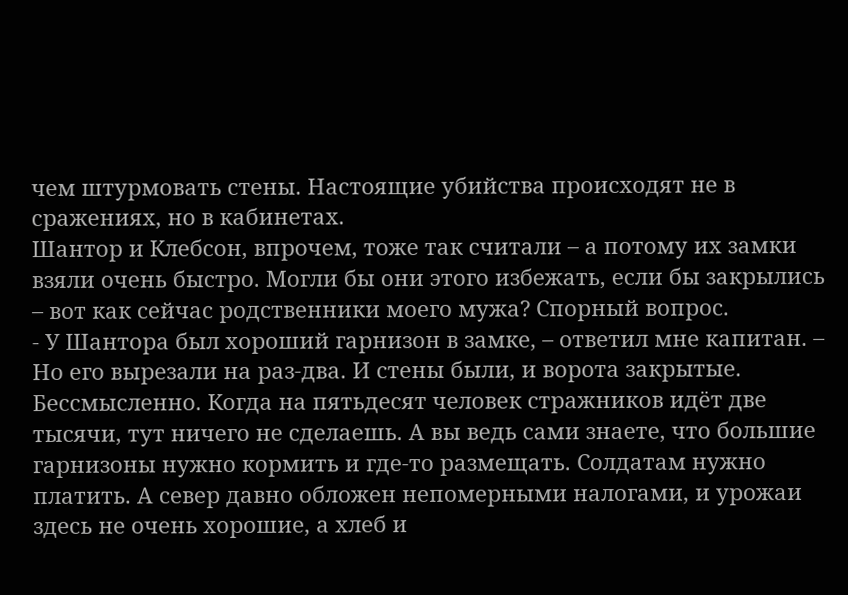чем штурмовать стены. Настоящие убийства происходят не в сражениях, но в кабинетах.
Шантор и Клебсон, впрочем, тоже так считали – а потому их замки взяли очень быстро. Могли бы они этого избежать, если бы закрылись – вот как сейчас родственники моего мужа? Спорный вопрос.
- У Шантора был хороший гарнизон в замке, – ответил мне капитан. – Но его вырезали на раз-два. И стены были, и ворота закрытые. Бессмысленно. Когда на пятьдесят человек стражников идёт две тысячи, тут ничего не сделаешь. А вы ведь сами знаете, что большие гарнизоны нужно кормить и где-то размещать. Солдатам нужно платить. А север давно обложен непомерными налогами, и урожаи здесь не очень хорошие, а хлеб и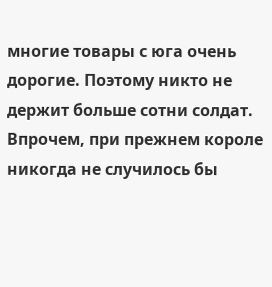многие товары с юга очень дорогие. Поэтому никто не держит больше сотни солдат. Впрочем, при прежнем короле никогда не случилось бы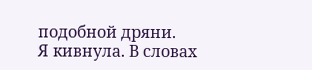подобной дряни.
Я кивнула. В словах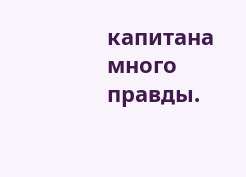капитана много правды.